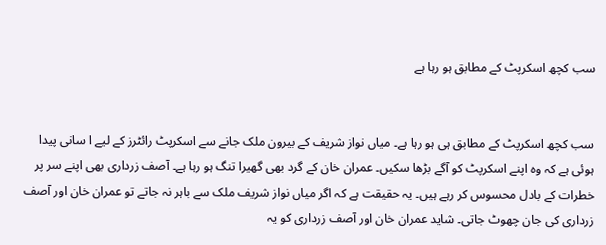سب کچھ اسکرپٹ کے مطابق ہو رہا ہے


سب کچھ اسکرپٹ کے مطابق ہی ہو رہا ہے۔ میاں نواز شریف کے بیرون ملک جانے سے اسکرپٹ رائٹرز کے لیے ا سانی پیدا ہوئی ہے کہ وہ اپنے اسکرپٹ کو آگے بڑھا سکیں۔ عمران خان کے گرد بھی گھیرا تنگ ہو رہا ہے۔ آصف زرداری بھی اپنے سر پر خطرات کے بادل محسوس کر رہے ہیں۔ یہ حقیقت ہے کہ اگر میاں نواز شریف ملک سے باہر نہ جاتے تو عمران خان اور آصف زرداری کی جان چھوٹ جاتی۔ شاید عمران خان اور آصف زرداری کو یہ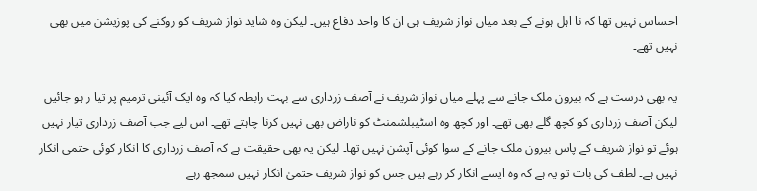احساس نہیں تھا کہ نا اہل ہونے کے بعد میاں نواز شریف ہی ان کا واحد دفاع ہیں۔ لیکن وہ شاید نواز شریف کو روکنے کی پوزیشن میں بھی نہیں تھے۔

یہ بھی درست ہے کہ بیرون ملک جانے سے پہلے میاں نواز شریف نے آصف زرداری سے بہت رابطہ کیا کہ وہ ایک آئینی ترمیم پر تیا ر ہو جائیں لیکن آصف زرداری کو کچھ گلے بھی تھے۔ اور کچھ وہ اسٹیبلشمنٹ کو ناراض بھی نہیں کرنا چاہتے تھے۔ اس لیے جب آصف زرداری تیار نہیں ہوئے تو نواز شریف کے پاس بیرون ملک جانے کے سوا کوئی آپشن نہیں تھا۔ لیکن یہ بھی حقیقت ہے کہ آصف زرداری کا انکار کوئی حتمی انکار نہیں ہے۔ لطف کی بات تو یہ ہے کہ وہ ایسے انکار کر رہے ہیں جس کو نواز شریف حتمیٰ انکار نہیں سمجھ رہے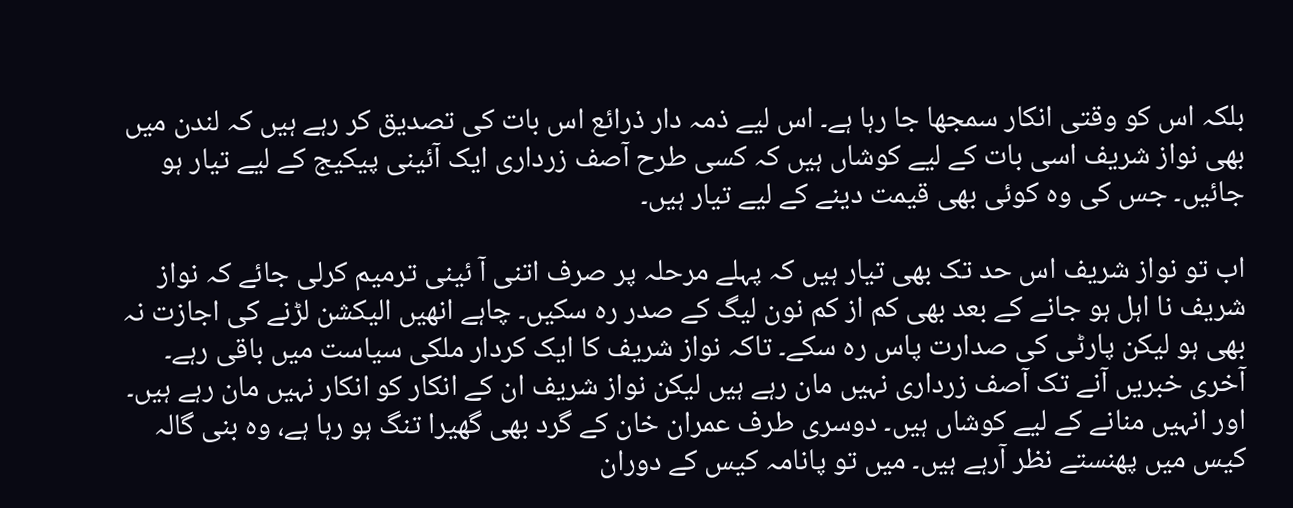بلکہ اس کو وقتی انکار سمجھا جا رہا ہے۔ اس لیے ذمہ دار ذرائع اس بات کی تصدیق کر رہے ہیں کہ لندن میں بھی نواز شریف اسی بات کے لیے کوشاں ہیں کہ کسی طرح آصف زرداری ایک آئینی پیکیج کے لیے تیار ہو جائیں۔ جس کی وہ کوئی بھی قیمت دینے کے لیے تیار ہیں۔

اب تو نواز شریف اس حد تک بھی تیار ہیں کہ پہلے مرحلہ پر صرف اتنی آ ئینی ترمیم کرلی جائے کہ نواز شریف نا اہل ہو جانے کے بعد بھی کم از کم نون لیگ کے صدر رہ سکیں۔ چاہے انھیں الیکشن لڑنے کی اجازت نہ بھی ہو لیکن پارٹی کی صدارت پاس رہ سکے۔ تاکہ نواز شریف کا ایک کردار ملکی سیاست میں باقی رہے۔ آخری خبریں آنے تک آصف زرداری نہیں مان رہے ہیں لیکن نواز شریف ان کے انکار کو انکار نہیں مان رہے ہیں۔ اور انہیں منانے کے لیے کوشاں ہیں۔ دوسری طرف عمران خان کے گرد بھی گھیرا تنگ ہو رہا ہے، وہ بنی گالہ کیس میں پھنستے نظر آرہے ہیں۔ میں تو پانامہ کیس کے دوران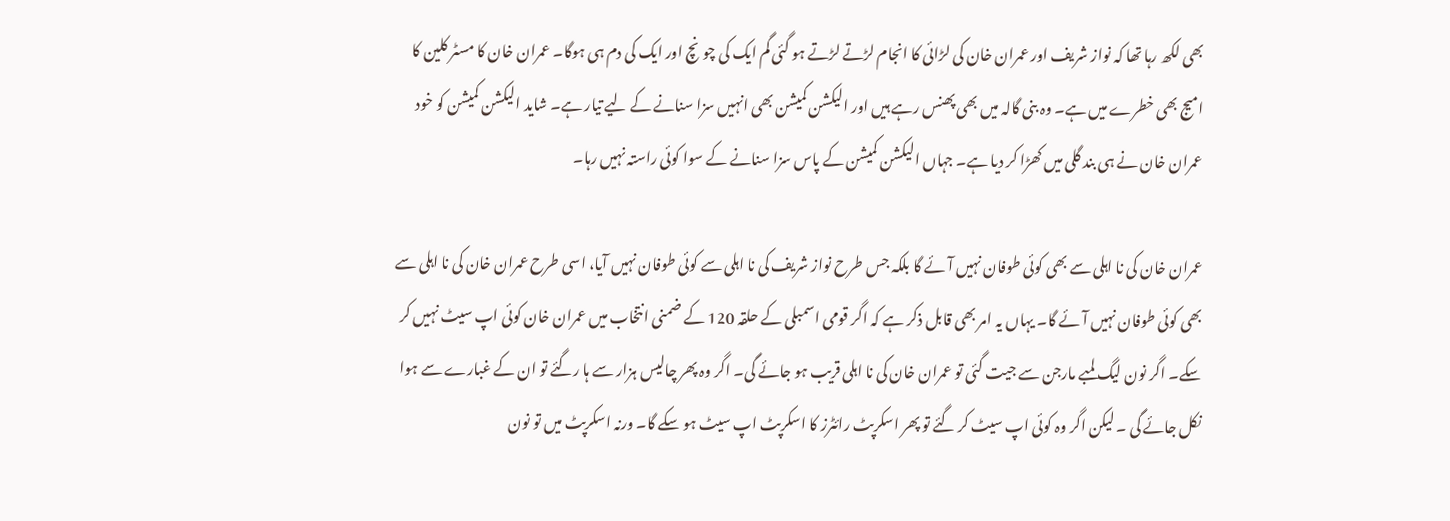بھی لکھ رہا تھا کہ نواز شریف اور عمران خان کی لڑائی کا انجام لڑتے لڑتے ہو گئی گم ایک کی چونچ اور ایک کی دم ہی ہوگا۔ عمران خان کا مسٹر کلین کا امیج بھی خطرے میں ہے۔ وہ بنی گالہ میں بھی پھنس رہے ہیں اور الیکشن کمیشن بھی انہیں سزا سنانے کے لیے تیار ہے۔ شاید الیکشن کمیشن کو خود عمران خان نے ہی بند گلی میں کھڑا کر دیا ہے۔ جہاں الیکشن کمیشن کے پاس سزا سنانے کے سوا کوئی راستہ نہیں رہا۔

عمران خان کی نا اہلی سے بھی کوئی طوفان نہیں آئے گا بلکہ جس طرح نواز شریف کی نا اہلی سے کوئی طوفان نہیں آیا، اسی طرح عمران خان کی نا اہلی سے بھی کوئی طوفان نہیں آئے گا۔ یہاں یہ امر بھی قابل ذکر ہے کہ اگر قومی اسمبلی کے حلقہ 120 کے ضمنی انتخاب میں عمران خان کوئی اپ سیٹ نہیں کر سکے۔ اگر نون لیگ لمبے مارجن سے جیت گئی تو عمران خان کی نا اہلی قریب ہو جائے گی۔ اگر وہ پھر چالیس ہزار سے ہا رگئے تو ان کے غبارے سے ہوا نکل جائے گی ۔ لیکن اگر وہ کوئی اپ سیٹ کر گئے تو پھر اسکرپٹ رائٹرز کا اسکرپٹ اپ سیٹ ہو سکے گا۔ ورنہ اسکرپٹ میں تو نون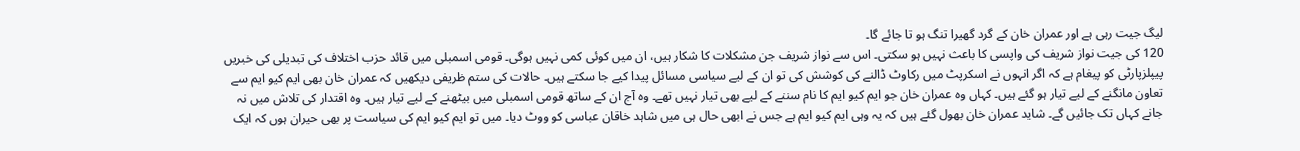لیگ جیت رہی ہے اور عمران خان کے گرد گھیرا تنگ ہو تا جائے گا۔
120 کی جیت نواز شریف کی واپسی کا باعث نہیں ہو سکتی۔ اس سے نواز شریف جن مشکلات کا شکار ہیں، ان میں کوئی کمی نہیں ہوگی۔ قومی اسمبلی میں قائد حزب اختلاف کی تبدیلی کی خبریں پیپلزپارٹی کو پیغام ہے کہ اگر انہوں نے اسکرپٹ میں رکاوٹ ڈالنے کی کوشش کی تو ان کے لیے سیاسی مسائل پیدا کیے جا سکتے ہیں۔ حالات کی ستم ظریفی دیکھیں کہ عمران خان بھی ایم کیو ایم سے تعاون مانگنے کے لیے تیار ہو گئے ہیں۔ کہاں وہ عمران خان جو ایم کیو ایم کا نام سننے کے لیے بھی تیار نہیں تھے۔ وہ آج ان کے ساتھ قومی اسمبلی میں بیٹھنے کے لیے تیار ہیں۔ وہ اقتدار کی تلاش میں نہ جانے کہاں تک جائیں گے۔ شاید عمران خان بھول گئے ہیں کہ یہ وہی ایم کیو ایم ہے جس نے ابھی حال ہی میں شاہد خاقان عباسی کو ووٹ دیا۔ میں تو ایم کیو ایم کی سیاست پر بھی حیران ہوں کہ ایک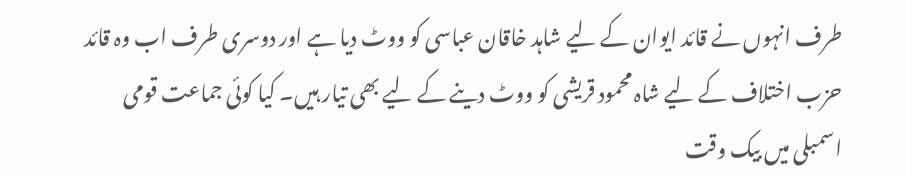طرف انہوں نے قائد ایوان کے لیے شاہد خاقان عباسی کو ووٹ دیا ہے اور دوسری طرف اب وہ قائد حزب اختلاف کے لیے شاہ محمود قریشی کو ووٹ دینے کے لیے بھی تیار ہیں۔ کیا کوئی جماعت قومی اسمبلی میں بیک وقت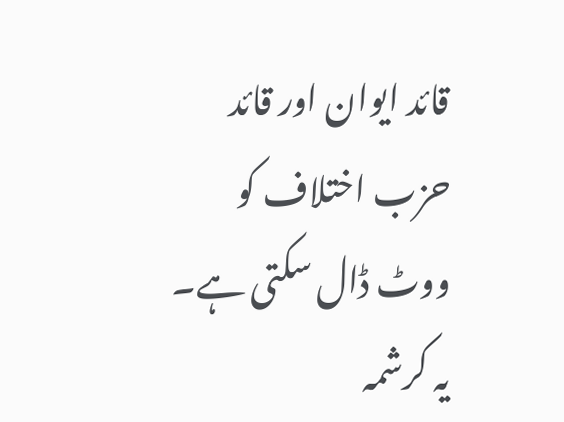قائد ایوان اور قائد حزب اختلاف کو ووٹ ڈال سکتی ہے۔ یہ کرشمہ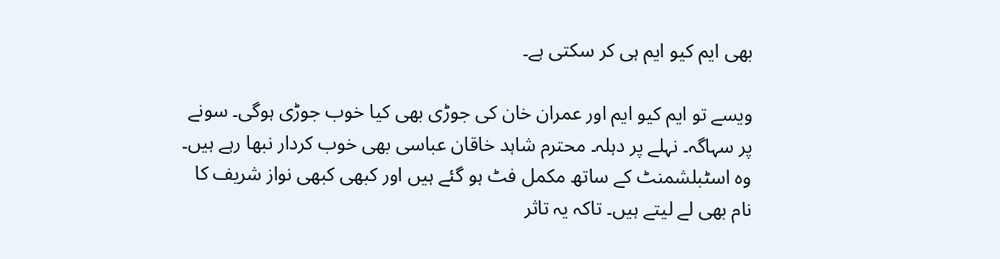بھی ایم کیو ایم ہی کر سکتی ہے۔

ویسے تو ایم کیو ایم اور عمران خان کی جوڑی بھی کیا خوب جوڑی ہوگی۔ سونے پر سہاگہ۔ نہلے پر دہلہ۔ محترم شاہد خاقان عباسی بھی خوب کردار نبھا رہے ہیں۔ وہ اسٹبلشمنٹ کے ساتھ مکمل فٹ ہو گئے ہیں اور کبھی کبھی نواز شریف کا نام بھی لے لیتے ہیں۔ تاکہ یہ تاثر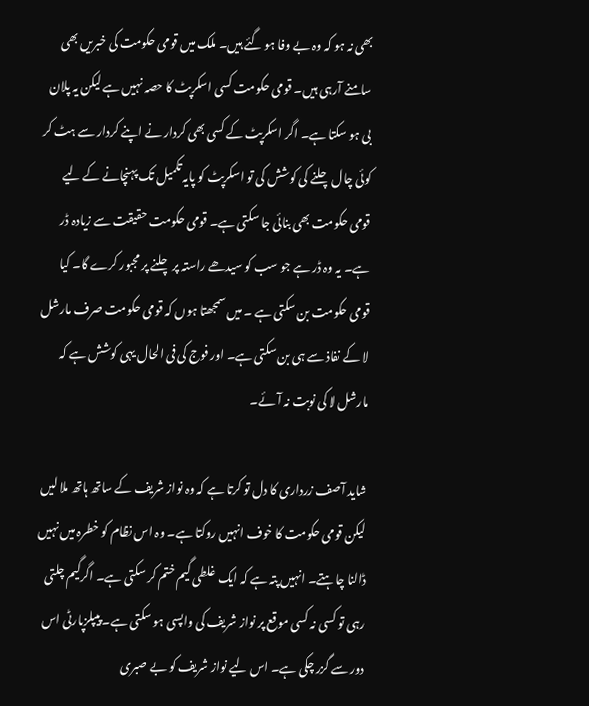بھی نہ ہو کہ وہ بے وفا ہو گئے ہیں۔ ملک میں قومی حکومت کی خبریں بھی سامنے آرہی ہیں۔ قومی حکومت کسی اسکرپٹ کا حصہ نہیں ہے لیکن یہ پلان بی ہو سکتا ہے۔ اگر اسکرپٹ کے کسی بھی کردار نے اپنے کردار سے ہٹ کر کوئی چال چلنے کی کوشش کی تو اسکرپٹ کو پایہ تکمیل تک پہنچانے کے لیے قومی حکومت بھی بنائی جا سکتی ہے۔ قومی حکومت حقیقت سے زیادہ ڈر ہے۔ یہ وہ ڈر ہے جو سب کو سیدھے راستہ پر چلنے پر مجبور کرے گا۔ کیا قومی حکومت بن سکتی ہے ۔ میں سمجھتا ہوں کہ قومی حکومت صرف مارشل لا کے نفاذ سے ہی بن سکتی ہے۔ اور فوج کی فی الحال یہی کوشش ہے کہ مارشل لا کی نوبت نہ آئے۔

شاید آصف زرداری کا دل تو کرتا ہے کہ وہ نواز شریف کے ساتھ ہاتھ ملا لیں لیکن قومی حکومت کا خوف انہیں روکتا ہے۔ وہ اس نظام کو خطرہ میں نہیں ڈالنا چاہتے۔ انہیں پتہ ہے کہ ایک غلطی گیم ختم کر سکتی ہے۔ اگرگیم چلتی رہی تو کسی نہ کسی موقع پر نواز شریف کی واپسی ہو سکتی ہے۔ پیپلزپارٹی اس دور سے گزر چکی ہے۔ اس لیے نواز شریف کو بے صبری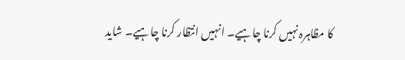کا مظاہرہ نہیں کرنا چاہیے۔ انہیں انتظار کرنا چاہیے۔ شاید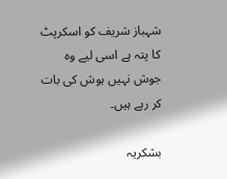شہباز شریف کو اسکرپٹ کا پتہ ہے اسی لیے وہ جوش نہیں ہوش کی بات کر رہے ہیں۔

بشکریہ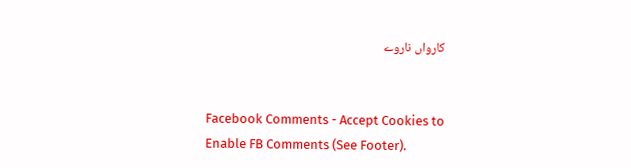کارواں ناروے


Facebook Comments - Accept Cookies to Enable FB Comments (See Footer).